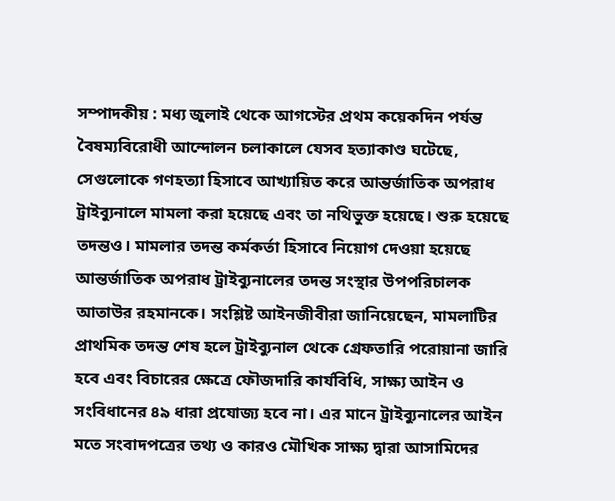সম্পাদকীয় : মধ্য জুলাই থেকে আগস্টের প্রথম কয়েকদিন পর্যন্ত বৈষম্যবিরোধী আন্দোলন চলাকালে যেসব হত্যাকাণ্ড ঘটেছে, সেগুলোকে গণহত্যা হিসাবে আখ্যায়িত করে আন্তর্জাতিক অপরাধ ট্রাইব্যুনালে মামলা করা হয়েছে এবং তা নথিভুক্ত হয়েছে। শুরু হয়েছে তদন্তও। মামলার তদন্ত কর্মকর্তা হিসাবে নিয়োগ দেওয়া হয়েছে আন্তর্জাতিক অপরাধ ট্রাইব্যুনালের তদন্ত সংস্থার উপপরিচালক আতাউর রহমানকে। সংশ্লিষ্ট আইনজীবীরা জানিয়েছেন, মামলাটির প্রাথমিক তদন্ত শেষ হলে ট্রাইব্যুনাল থেকে গ্রেফতারি পরোয়ানা জারি হবে এবং বিচারের ক্ষেত্রে ফৌজদারি কার্যবিধি, সাক্ষ্য আইন ও সংবিধানের ৪৯ ধারা প্রযোজ্য হবে না। এর মানে ট্রাইব্যুনালের আইন মতে সংবাদপত্রের তথ্য ও কারও মৌখিক সাক্ষ্য দ্বারা আসামিদের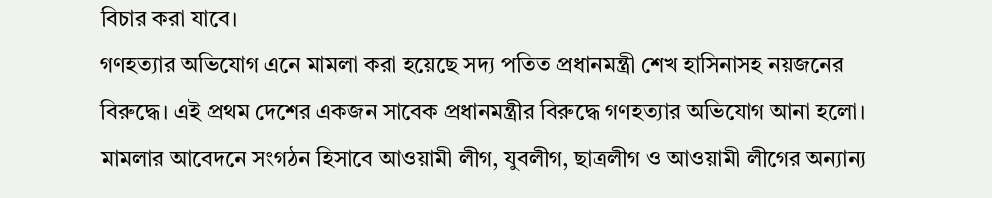বিচার করা যাবে।
গণহত্যার অভিযোগ এনে মামলা করা হয়েছে সদ্য পতিত প্রধানমন্ত্রী শেখ হাসিনাসহ নয়জনের বিরুদ্ধে। এই প্রথম দেশের একজন সাবেক প্রধানমন্ত্রীর বিরুদ্ধে গণহত্যার অভিযোগ আনা হলো। মামলার আবেদনে সংগঠন হিসাবে আওয়ামী লীগ, যুবলীগ, ছাত্রলীগ ও আওয়ামী লীগের অন্যান্য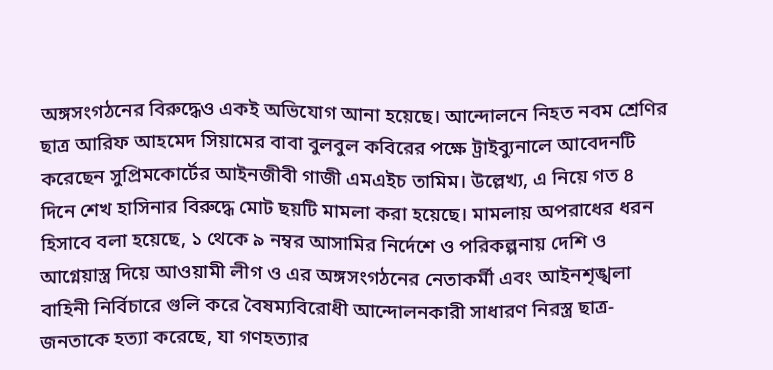অঙ্গসংগঠনের বিরুদ্ধেও একই অভিযোগ আনা হয়েছে। আন্দোলনে নিহত নবম শ্রেণির ছাত্র আরিফ আহমেদ সিয়ামের বাবা বুলবুল কবিরের পক্ষে ট্রাইব্যুনালে আবেদনটি করেছেন সুপ্রিমকোর্টের আইনজীবী গাজী এমএইচ তামিম। উল্লেখ্য, এ নিয়ে গত ৪ দিনে শেখ হাসিনার বিরুদ্ধে মোট ছয়টি মামলা করা হয়েছে। মামলায় অপরাধের ধরন হিসাবে বলা হয়েছে, ১ থেকে ৯ নম্বর আসামির নির্দেশে ও পরিকল্পনায় দেশি ও আগ্নেয়াস্ত্র দিয়ে আওয়ামী লীগ ও এর অঙ্গসংগঠনের নেতাকর্মী এবং আইনশৃঙ্খলা বাহিনী নির্বিচারে গুলি করে বৈষম্যবিরোধী আন্দোলনকারী সাধারণ নিরস্ত্র ছাত্র-জনতাকে হত্যা করেছে, যা গণহত্যার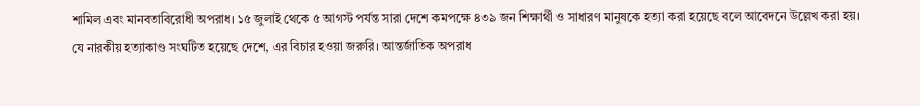শামিল এবং মানবতাবিরোধী অপরাধ। ১৫ জুলাই থেকে ৫ আগস্ট পর্যন্ত সারা দেশে কমপক্ষে ৪৩৯ জন শিক্ষার্থী ও সাধারণ মানুষকে হত্যা করা হয়েছে বলে আবেদনে উল্লেখ করা হয়।
যে নারকীয় হত্যাকাণ্ড সংঘটিত হয়েছে দেশে, এর বিচার হওয়া জরুরি। আন্তর্জাতিক অপরাধ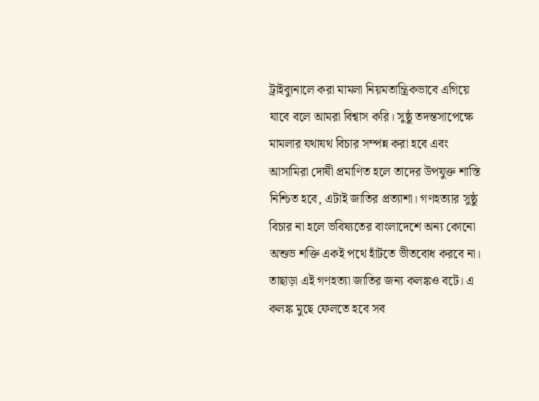ট্রাইব্যুনালে করা মামলা নিয়মতান্ত্রিকভাবে এগিয়ে যাবে বলে আমরা বিশ্বাস করি। সুষ্ঠু তদন্তসাপেক্ষে মামলার যথাযথ বিচার সম্পন্ন করা হবে এবং আসামিরা দোষী প্রমাণিত হলে তাদের উপযুক্ত শাস্তি নিশ্চিত হবে, এটাই জাতির প্রত্যাশা। গণহত্যার সুষ্ঠু বিচার না হলে ভবিষ্যতের বাংলাদেশে অন্য কোনো অশুভ শক্তি একই পথে হাঁটতে ভীতবোধ করবে না। তাছাড়া এই গণহত্যা জাতির জন্য কলঙ্কও বটে। এ কলঙ্ক মুছে ফেলতে হবে সব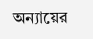অন্যায়ের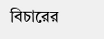বিচারের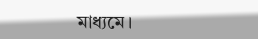মাধ্যমে।